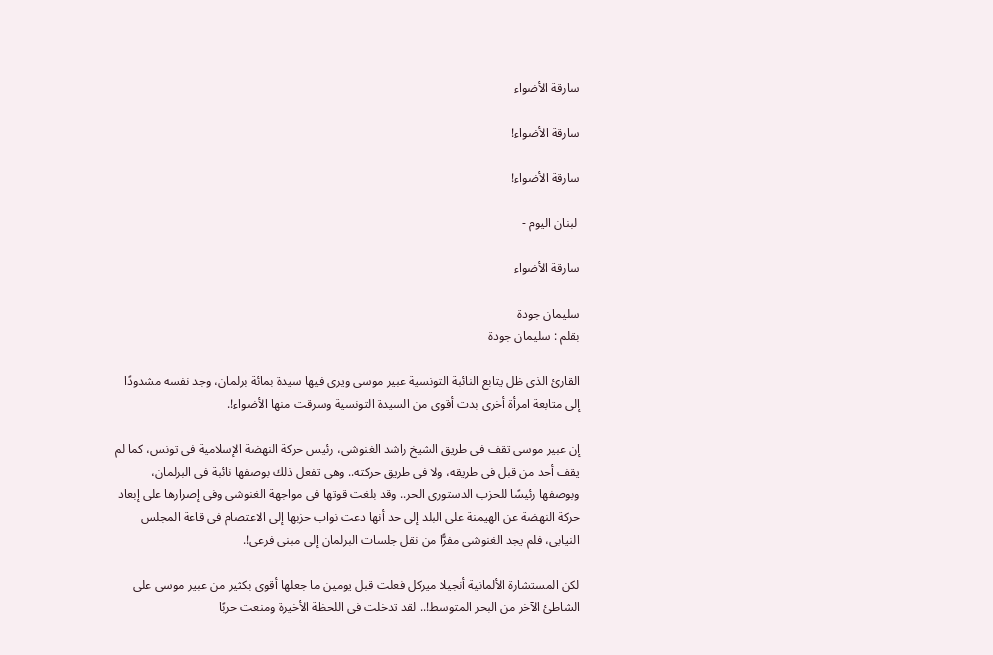سارقة الأضواء

سارقة الأضواء!

سارقة الأضواء!

 لبنان اليوم -

سارقة الأضواء

سليمان جودة
بقلم : سليمان جودة

القارئ الذى ظل يتابع النائبة التونسية عبير موسى ويرى فيها سيدة بمائة برلمان، وجد نفسه مشدودًا إلى متابعة امرأة أخرى بدت أقوى من السيدة التونسية وسرقت منها الأضواء!.

إن عبير موسى تقف فى طريق الشيخ راشد الغنوشى، رئيس حركة النهضة الإسلامية فى تونس، كما لم يقف أحد من قبل فى طريقه، ولا فى طريق حركته.. وهى تفعل ذلك بوصفها نائبة فى البرلمان، وبوصفها رئيسًا للحزب الدستورى الحر.. وقد بلغت قوتها فى مواجهة الغنوشى وفى إصرارها على إبعاد حركة النهضة عن الهيمنة على البلد إلى حد أنها دعت نواب حزبها إلى الاعتصام فى قاعة المجلس النيابى، فلم يجد الغنوشى مفرًّا من نقل جلسات البرلمان إلى مبنى فرعى!.

لكن المستشارة الألمانية أنجيلا ميركل فعلت قبل يومين ما جعلها أقوى بكثير من عبير موسى على الشاطئ الآخر من البحر المتوسط!.. لقد تدخلت فى اللحظة الأخيرة ومنعت حربًا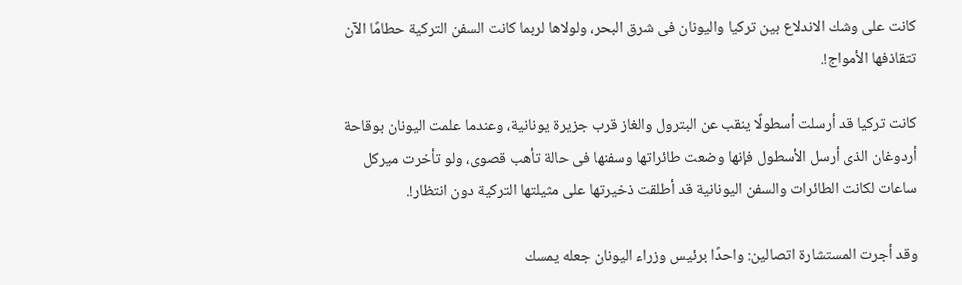كانت على وشك الاندلاع بين تركيا واليونان فى شرق البحر، ولولاها لربما كانت السفن التركية حطامًا الآن تتقاذفها الأمواج!.

كانت تركيا قد أرسلت أسطولًا ينقب عن البترول والغاز قرب جزيرة يونانية، وعندما علمت اليونان بوقاحة أردوغان الذى أرسل الأسطول فإنها وضعت طائراتها وسفنها فى حالة تأهب قصوى، ولو تأخرت ميركل ساعات لكانت الطائرات والسفن اليونانية قد أطلقت ذخيرتها على مثيلتها التركية دون انتظار!.

وقد أجرت المستشارة اتصالين: واحدًا برئيس وزراء اليونان جعله يمسك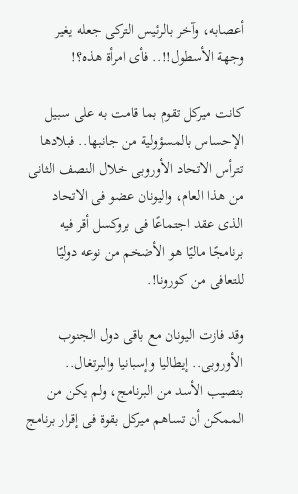أعصابه، وآخر بالرئيس التركى جعله يغير وجهة الأسطول!!.. فأى امرأة هذه؟!

كانت ميركل تقوم بما قامت به على سبيل الإحساس بالمسؤولية من جانبها.. فبلادها تترأس الاتحاد الأوروبى خلال النصف الثانى من هذا العام، واليونان عضو فى الاتحاد الذى عقد اجتماعًا فى بروكسل أقر فيه برنامجًا ماليًا هو الأضخم من نوعه دوليًا للتعافى من كورونا!.

وقد فازت اليونان مع باقى دول الجنوب الأوروبى.. إيطاليا وإسبانيا والبرتغال.. بنصيب الأسد من البرنامج، ولم يكن من الممكن أن تساهم ميركل بقوة فى إقرار برنامج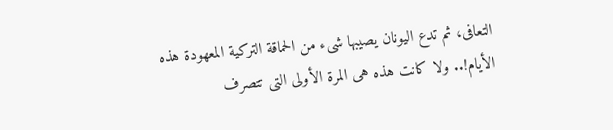التعافى، ثم تدع اليونان يصيبها شىء من الحماقة التركية المعهودة هذه الأيام!.. ولا كانت هذه هى المرة الأولى التى تتصرف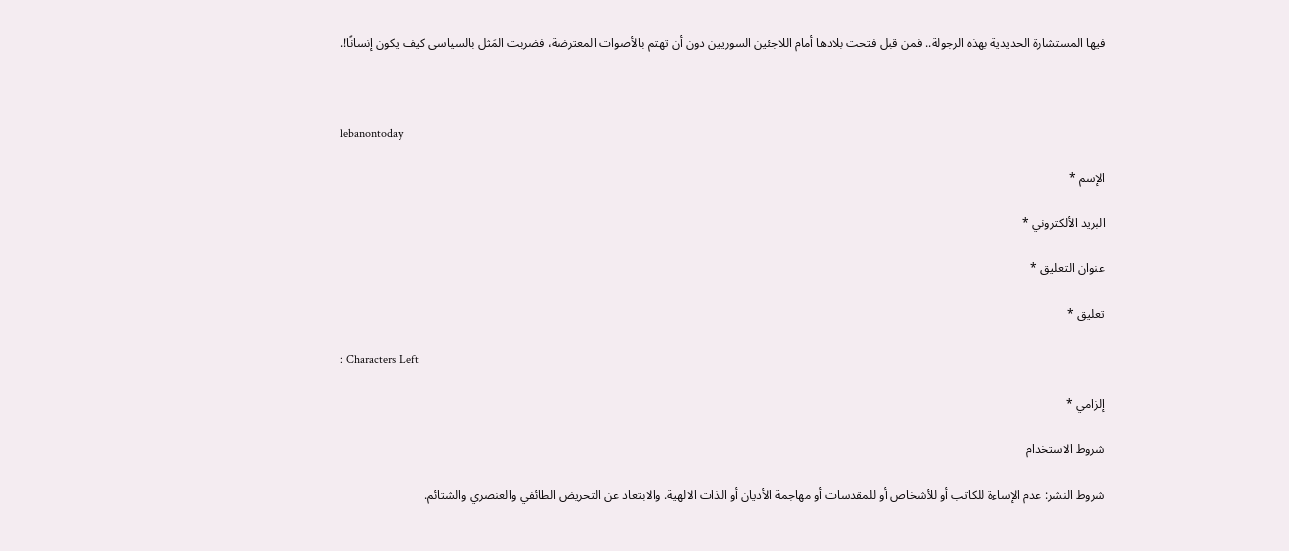فيها المستشارة الحديدية بهذه الرجولة.. فمن قبل فتحت بلادها أمام اللاجئين السوريين دون أن تهتم بالأصوات المعترضة، فضربت المَثل بالسياسى كيف يكون إنسانًا!.



lebanontoday

الإسم *

البريد الألكتروني *

عنوان التعليق *

تعليق *

: Characters Left

إلزامي *

شروط الاستخدام

شروط النشر: عدم الإساءة للكاتب أو للأشخاص أو للمقدسات أو مهاجمة الأديان أو الذات الالهية. والابتعاد عن التحريض الطائفي والعنصري والشتائم.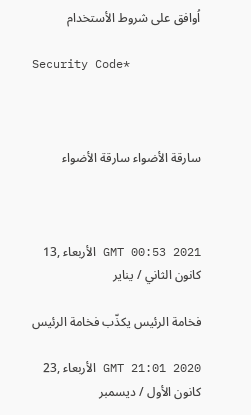اُوافق على شروط الأستخدام

Security Code*



سارقة الأضواء سارقة الأضواء



GMT 00:53 2021 الأربعاء ,13 كانون الثاني / يناير

فخامة الرئيس يكذّب فخامة الرئيس

GMT 21:01 2020 الأربعاء ,23 كانون الأول / ديسمبر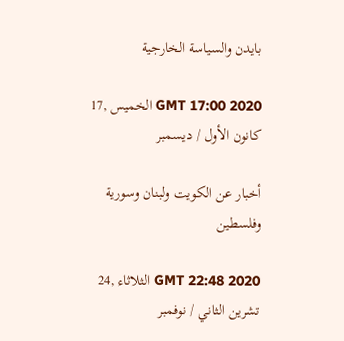بايدن والسياسة الخارجية

GMT 17:00 2020 الخميس ,17 كانون الأول / ديسمبر

أخبار عن الكويت ولبنان وسورية وفلسطين

GMT 22:48 2020 الثلاثاء ,24 تشرين الثاني / نوفمبر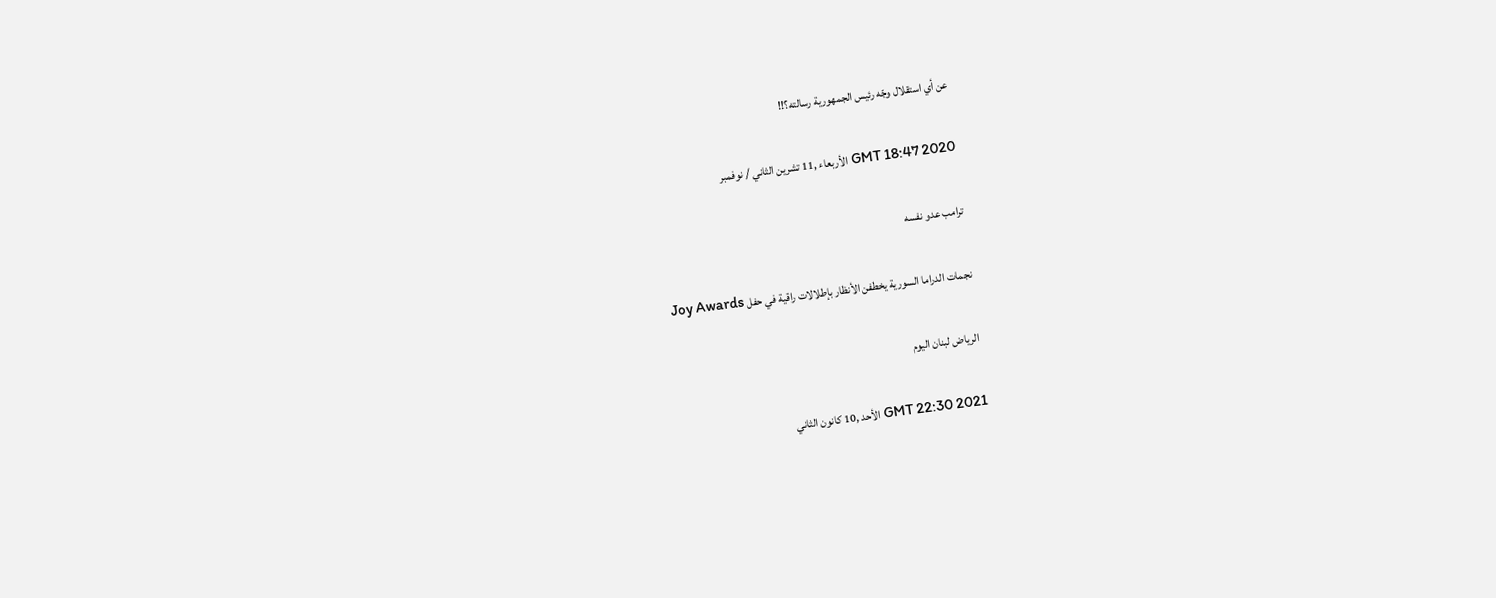عن أي استقلال وجّه رئيس الجمهورية رسالته؟!!

GMT 18:47 2020 الأربعاء ,11 تشرين الثاني / نوفمبر

ترامب عدو نفسه

نجمات الدراما السورية يخطفن الأنظار بإطلالات راقية في حفل Joy Awards

الرياض لبنان اليوم

GMT 22:30 2021 الأحد ,10 كانون الثاني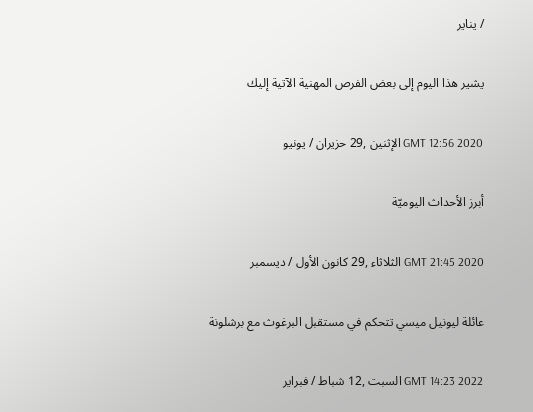/ يناير

يشير هذا اليوم إلى بعض الفرص المهنية الآتية إليك

GMT 12:56 2020 الإثنين ,29 حزيران / يونيو

أبرز الأحداث اليوميّة

GMT 21:45 2020 الثلاثاء ,29 كانون الأول / ديسمبر

عائلة ليونيل ميسي تتحكم في مستقبل البرغوث مع برشلونة

GMT 14:23 2022 السبت ,12 شباط / فبراير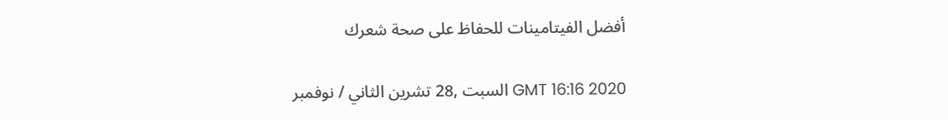أفضل الفيتامينات للحفاظ على صحة شعرك

GMT 16:16 2020 السبت ,28 تشرين الثاني / نوفمبر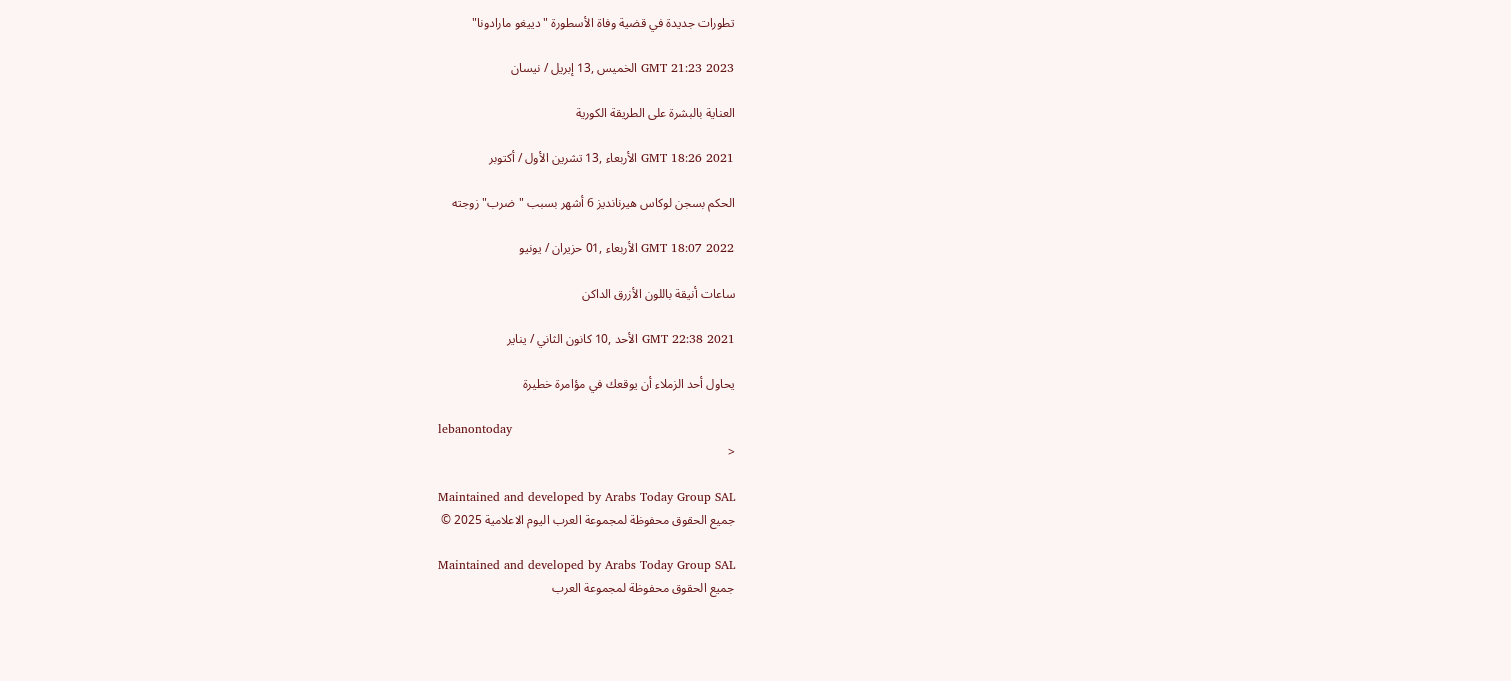تطورات جديدة في قضية وفاة الأسطورة "دييغو مارادونا"

GMT 21:23 2023 الخميس ,13 إبريل / نيسان

العناية بالبشرة على الطريقة الكورية

GMT 18:26 2021 الأربعاء ,13 تشرين الأول / أكتوبر

الحكم بسجن لوكاس هيرنانديز 6 أشهر بسبب "ضرب" زوجته

GMT 18:07 2022 الأربعاء ,01 حزيران / يونيو

ساعات أنيقة باللون الأزرق الداكن

GMT 22:38 2021 الأحد ,10 كانون الثاني / يناير

يحاول أحد الزملاء أن يوقعك في مؤامرة خطيرة

lebanontoday
<

Maintained and developed by Arabs Today Group SAL
جميع الحقوق محفوظة لمجموعة العرب اليوم الاعلامية 2025 ©

Maintained and developed by Arabs Today Group SAL
جميع الحقوق محفوظة لمجموعة العرب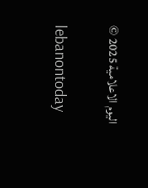اليوم الاعلامية 2025 ©

lebanontoday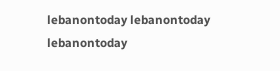lebanontoday lebanontoday lebanontoday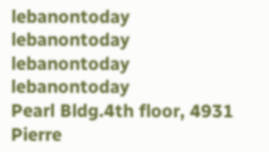lebanontoday lebanontoday lebanontoday
lebanontoday
Pearl Bldg.4th floor, 4931 Pierre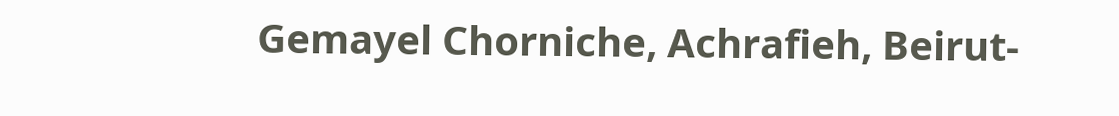Gemayel Chorniche, Achrafieh, Beirut-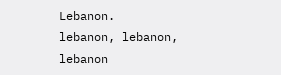Lebanon.
lebanon, lebanon, lebanon